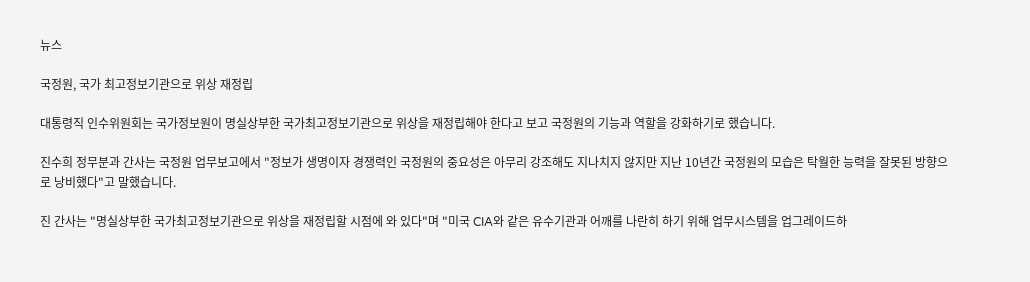뉴스

국정원, 국가 최고정보기관으로 위상 재정립

대통령직 인수위원회는 국가정보원이 명실상부한 국가최고정보기관으로 위상을 재정립해야 한다고 보고 국정원의 기능과 역할을 강화하기로 했습니다.

진수희 정무분과 간사는 국정원 업무보고에서 "정보가 생명이자 경쟁력인 국정원의 중요성은 아무리 강조해도 지나치지 않지만 지난 10년간 국정원의 모습은 탁월한 능력을 잘못된 방향으로 낭비했다"고 말했습니다.

진 간사는 "명실상부한 국가최고정보기관으로 위상을 재정립할 시점에 와 있다"며 "미국 CIA와 같은 유수기관과 어깨를 나란히 하기 위해 업무시스템을 업그레이드하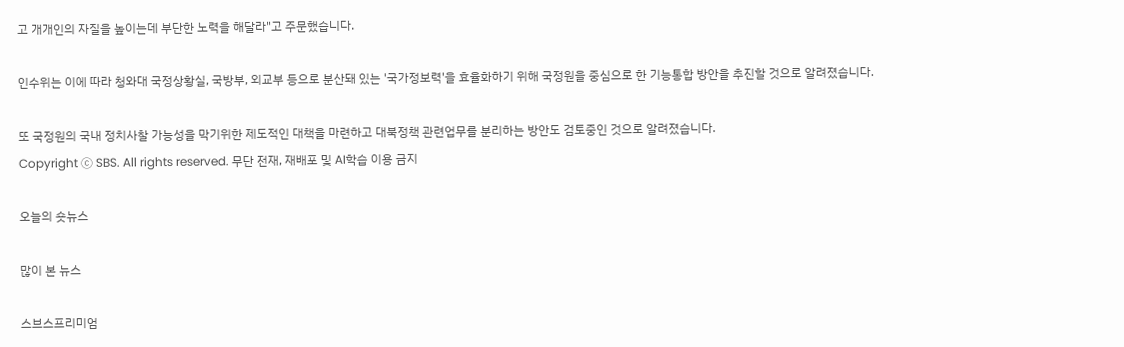고 개개인의 자질을 높이는데 부단한 노력을 해달라"고 주문했습니다.

인수위는 이에 따라 청와대 국정상황실, 국방부, 외교부 등으로 분산돼 있는 '국가정보력'을 효율화하기 위해 국정원을 중심으로 한 기능통합 방안을 추진할 것으로 알려졌습니다.

또 국정원의 국내 정치사찰 가능성을 막기위한 제도적인 대책을 마련하고 대북정책 관련업무를 분리하는 방안도 검토중인 것으로 알려졌습니다.
Copyright Ⓒ SBS. All rights reserved. 무단 전재, 재배포 및 AI학습 이용 금지

오늘의 숏뉴스

많이 본 뉴스

스브스프리미엄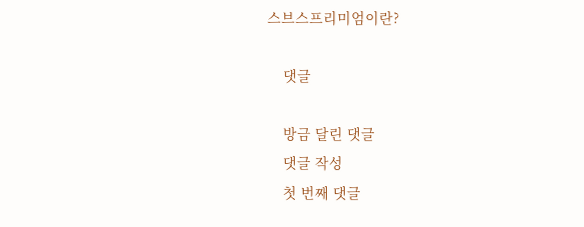스브스프리미엄이란?

    댓글

    방금 달린 댓글
    댓글 작성
    첫 번째 댓글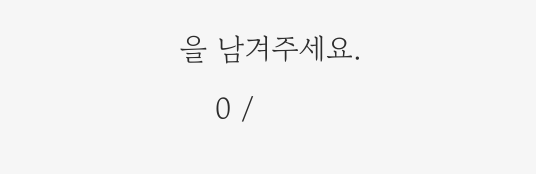을 남겨주세요.
    0 /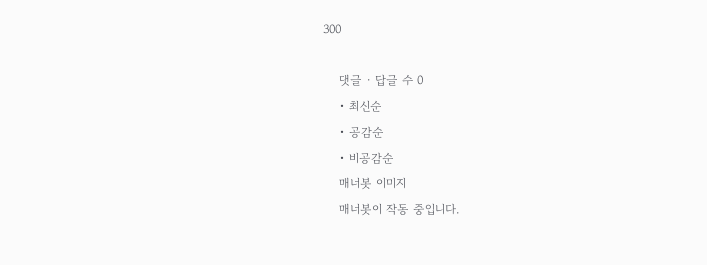300

    댓글 ∙ 답글 수 0
    • 최신순
    • 공감순
    • 비공감순
    매너봇 이미지
    매너봇이 작동 중입니다.